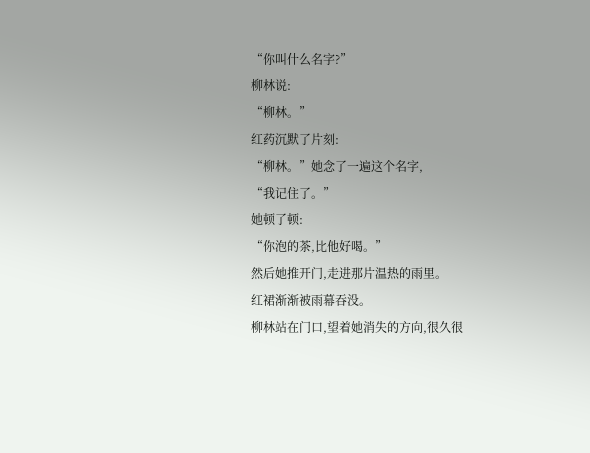“你叫什么名字?”
柳林说:
“柳林。”
红药沉默了片刻:
“柳林。”她念了一遍这个名字,
“我记住了。”
她顿了顿:
“你泡的茶,比他好喝。”
然后她推开门,走进那片温热的雨里。
红裙渐渐被雨幕吞没。
柳林站在门口,望着她消失的方向,很久很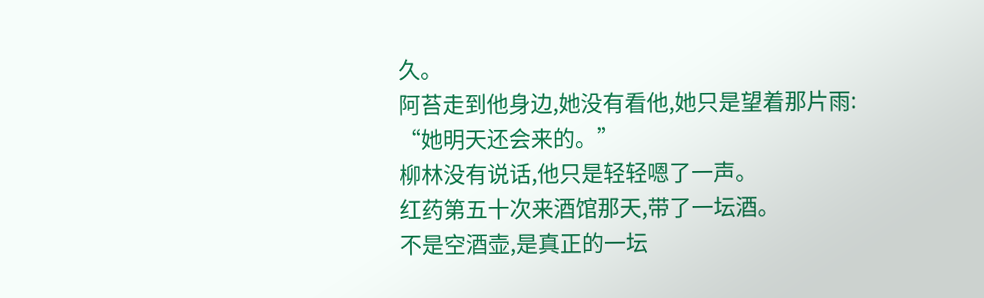久。
阿苔走到他身边,她没有看他,她只是望着那片雨:
“她明天还会来的。”
柳林没有说话,他只是轻轻嗯了一声。
红药第五十次来酒馆那天,带了一坛酒。
不是空酒壶,是真正的一坛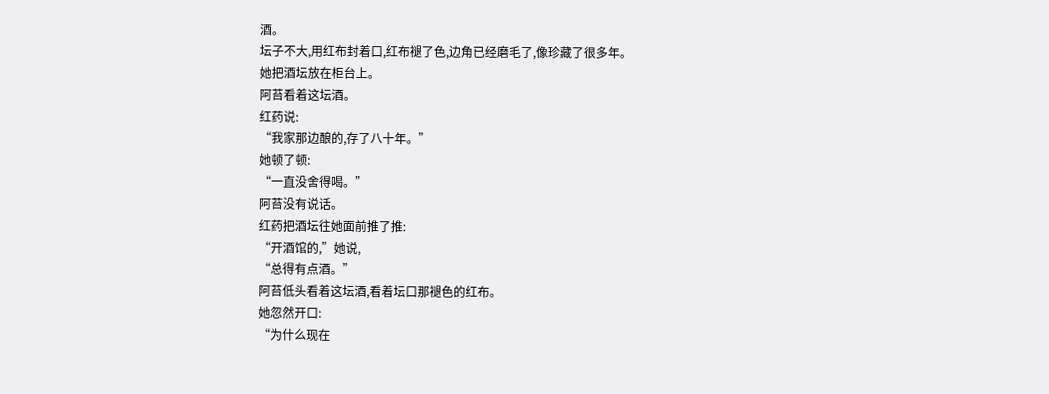酒。
坛子不大,用红布封着口,红布褪了色,边角已经磨毛了,像珍藏了很多年。
她把酒坛放在柜台上。
阿苔看着这坛酒。
红药说:
“我家那边酿的,存了八十年。”
她顿了顿:
“一直没舍得喝。”
阿苔没有说话。
红药把酒坛往她面前推了推:
“开酒馆的,”她说,
“总得有点酒。”
阿苔低头看着这坛酒,看着坛口那褪色的红布。
她忽然开口:
“为什么现在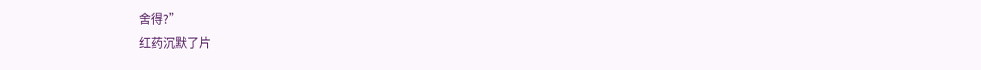舍得?”
红药沉默了片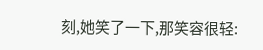刻,她笑了一下,那笑容很轻: